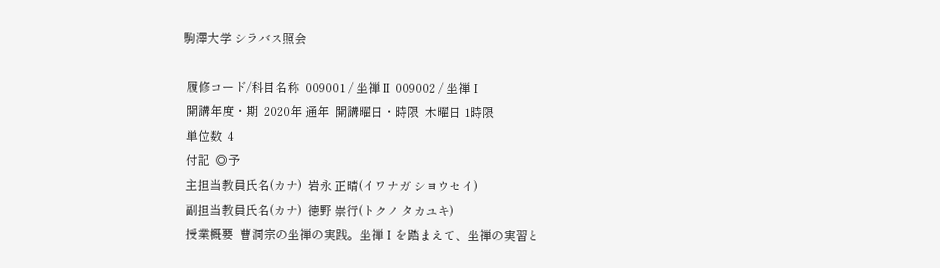駒澤大学 シラバス照会

 履修コード/科目名称  009001 / 坐禅Ⅱ 009002 / 坐禅Ⅰ
 開講年度・期  2020年 通年  開講曜日・時限  木曜日 1時限
 単位数  4
 付記  ◎予
 主担当教員氏名(カナ)  岩永 正晴(イワナガ シヨウセイ)
 副担当教員氏名(カナ)  徳野 崇行(トクノ タカユキ)
 授業概要  曹洞宗の坐禅の実践。坐禅Ⅰを踏まえて、坐禅の実習と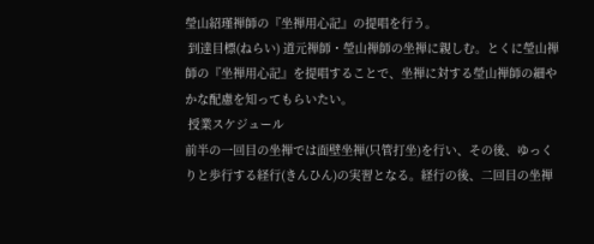瑩山紹瑾禅師の『坐禅用心記』の提唱を行う。
 到達目標(ねらい) 道元禅師・瑩山禅師の坐禅に親しむ。とくに瑩山禅師の『坐禅用心記』を提唱することで、坐禅に対する瑩山禅師の細やかな配慮を知ってもらいたい。
 授業スケジュール
前半の一回目の坐禅では面壁坐禅(只管打坐)を行い、その後、ゆっくりと歩行する経行(きんひん)の実習となる。経行の後、二回目の坐禅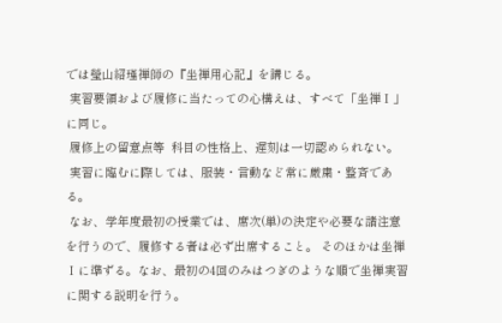では瑩山紹瑾禅師の『坐禅用心記』を講じる。
 実習要領および履修に当たっての心構えは、すべて「坐禅Ⅰ」に同じ。
 履修上の留意点等  科目の性格上、遅刻は一切認められない。
 実習に臨むに際しては、服装・言動など常に厳粛・整斉である。
 なお、学年度最初の授業では、席次(単)の決定や必要な諸注意を行うので、履修する者は必ず出席すること。 そのほかは坐禅Ⅰに準ずる。なお、最初の4回のみはつぎのような順で坐禅実習に関する説明を行う。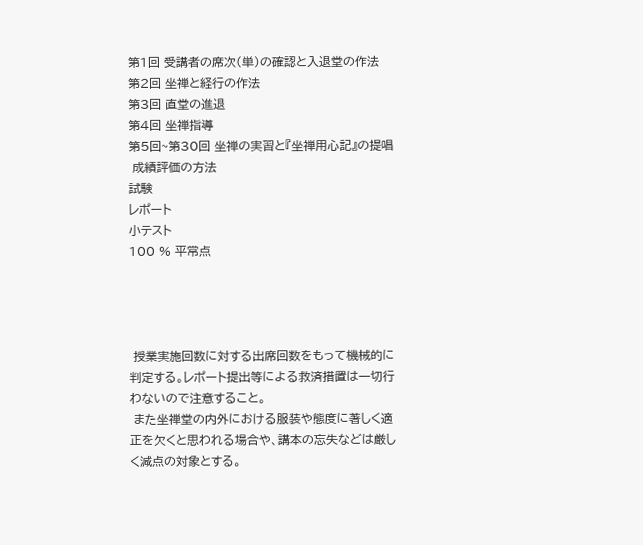第1回 受講者の席次(単)の確認と入退堂の作法
第2回 坐禅と経行の作法
第3回 直堂の進退
第4回 坐禅指導
第5回~第30回 坐禅の実習と『坐禅用心記』の提唱
 成績評価の方法
試験
レポート
小テスト
100 % 平常点




 授業実施回数に対する出席回数をもって機械的に判定する。レポート提出等による救済措置は一切行わないので注意すること。
 また坐禅堂の内外における服装や態度に著しく適正を欠くと思われる場合や、講本の忘失などは厳しく減点の対象とする。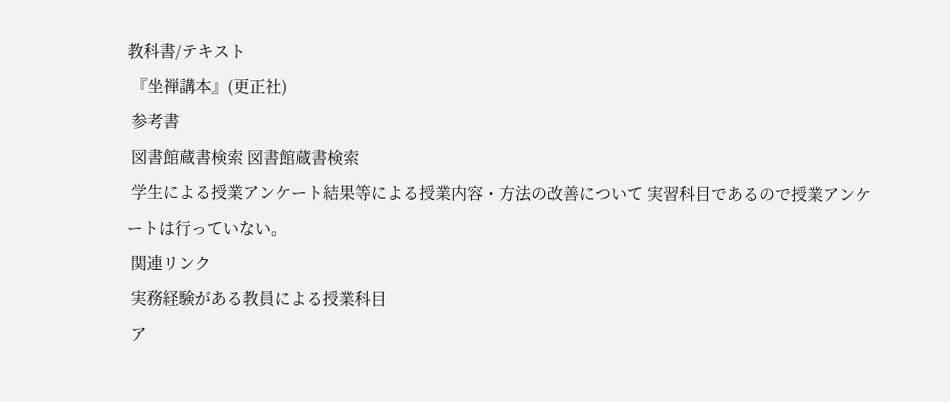教科書/テキスト
 『坐禅講本』(更正社)
 参考書
 図書館蔵書検索 図書館蔵書検索
 学生による授業アンケート結果等による授業内容・方法の改善について 実習科目であるので授業アンケートは行っていない。
 関連リンク
 実務経験がある教員による授業科目
 ア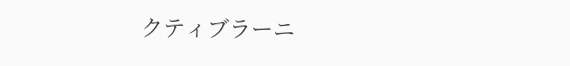クティブラーニ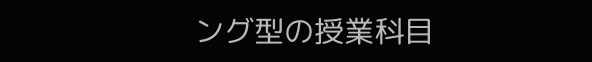ング型の授業科目